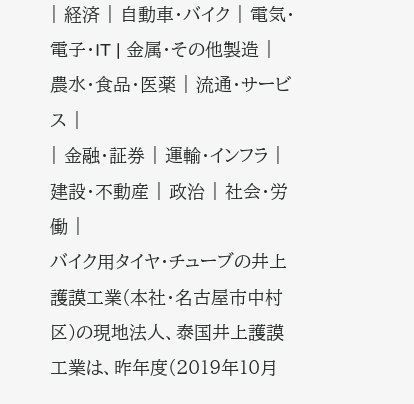| 経済 | 自動車・バイク | 電気・電子・IT | 金属・その他製造 | 農水・食品・医薬 | 流通・サービス |
| 金融・証券 | 運輸・インフラ | 建設・不動産 | 政治 | 社会・労働 |
バイク用タイヤ・チューブの井上護謨工業(本社・名古屋市中村区)の現地法人、泰国井上護謨工業は、昨年度(2019年10月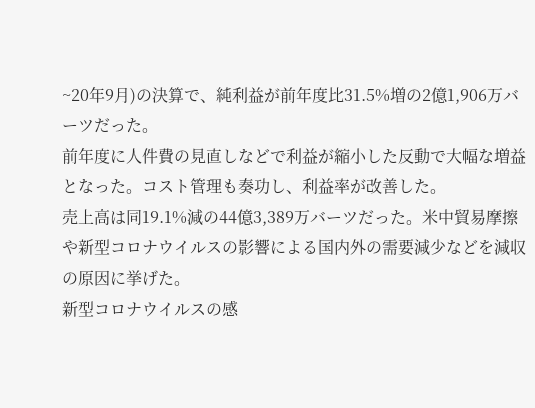~20年9月)の決算で、純利益が前年度比31.5%増の2億1,906万バーツだった。
前年度に人件費の見直しなどで利益が縮小した反動で大幅な増益となった。コスト管理も奏功し、利益率が改善した。
売上高は同19.1%減の44億3,389万バーツだった。米中貿易摩擦や新型コロナウイルスの影響による国内外の需要減少などを減収の原因に挙げた。
新型コロナウイルスの感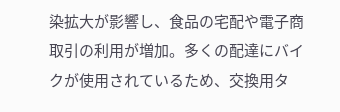染拡大が影響し、食品の宅配や電子商取引の利用が増加。多くの配達にバイクが使用されているため、交換用タ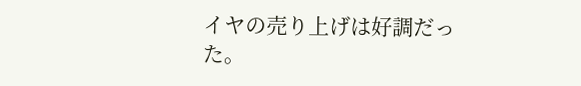イヤの売り上げは好調だった。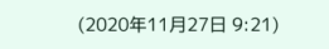(2020年11月27日 9:21)